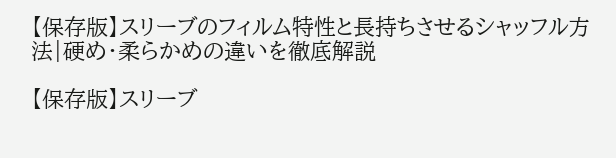【保存版】スリーブのフィルム特性と長持ちさせるシャッフル方法|硬め・柔らかめの違いを徹底解説

【保存版】スリーブ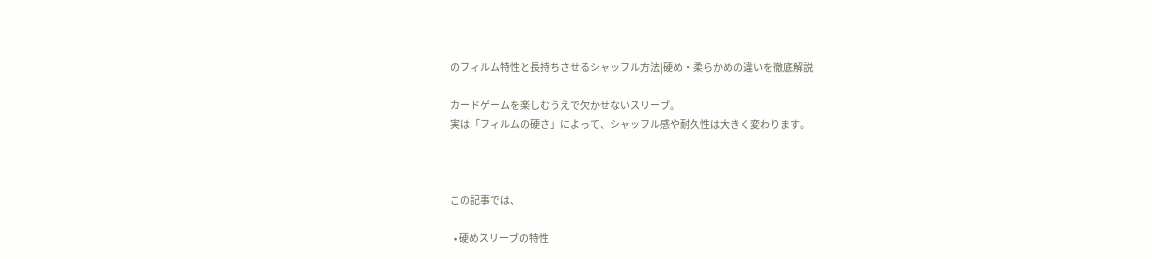のフィルム特性と長持ちさせるシャッフル方法|硬め・柔らかめの違いを徹底解説

カードゲームを楽しむうえで欠かせないスリーブ。
実は「フィルムの硬さ」によって、シャッフル感や耐久性は大きく変わります。



この記事では、

  • 硬めスリーブの特性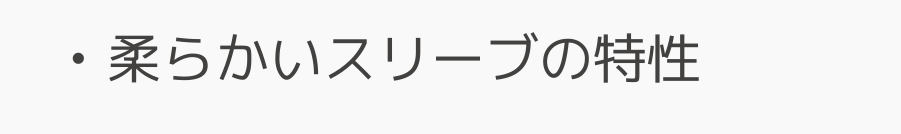• 柔らかいスリーブの特性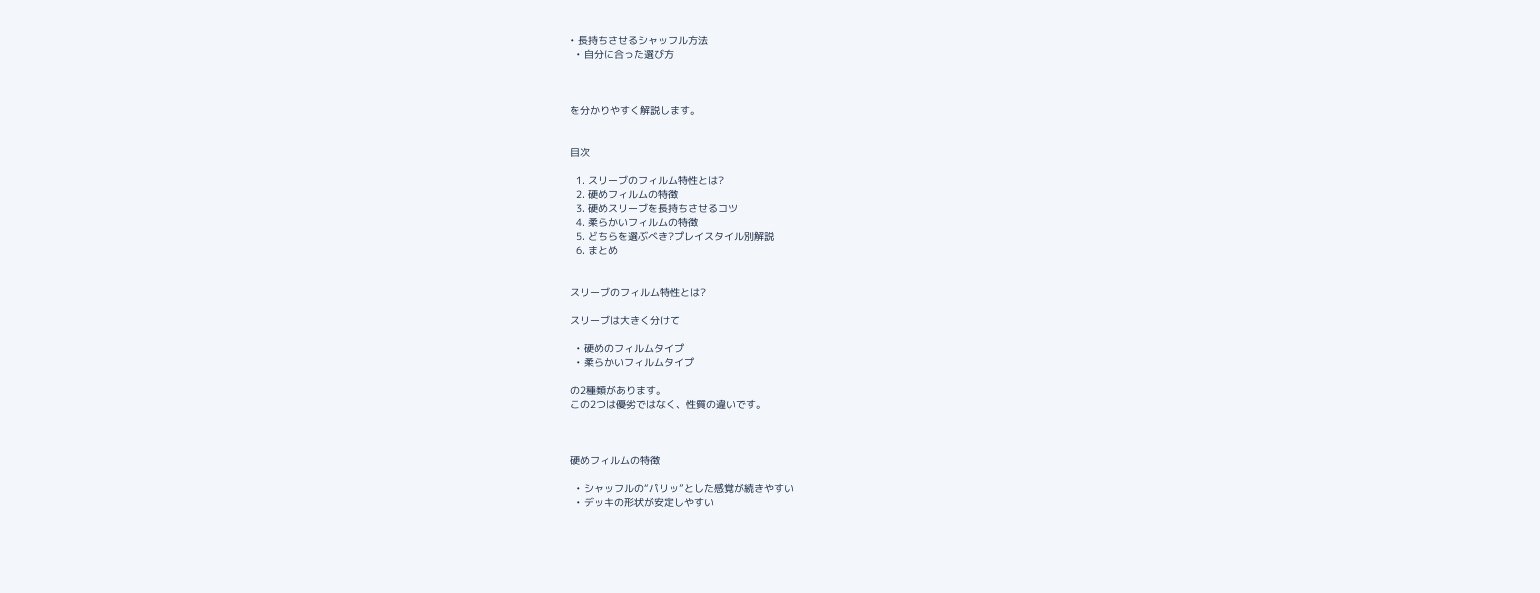• 長持ちさせるシャッフル方法
  • 自分に合った選び方



を分かりやすく解説します。


目次

  1. スリーブのフィルム特性とは?
  2. 硬めフィルムの特徴
  3. 硬めスリーブを長持ちさせるコツ
  4. 柔らかいフィルムの特徴
  5. どちらを選ぶべき?プレイスタイル別解説
  6. まとめ


スリーブのフィルム特性とは?

スリーブは大きく分けて

  • 硬めのフィルムタイプ
  • 柔らかいフィルムタイプ

の2種類があります。
この2つは優劣ではなく、性質の違いです。



硬めフィルムの特徴

  • シャッフルの“パリッ”とした感覚が続きやすい
  • デッキの形状が安定しやすい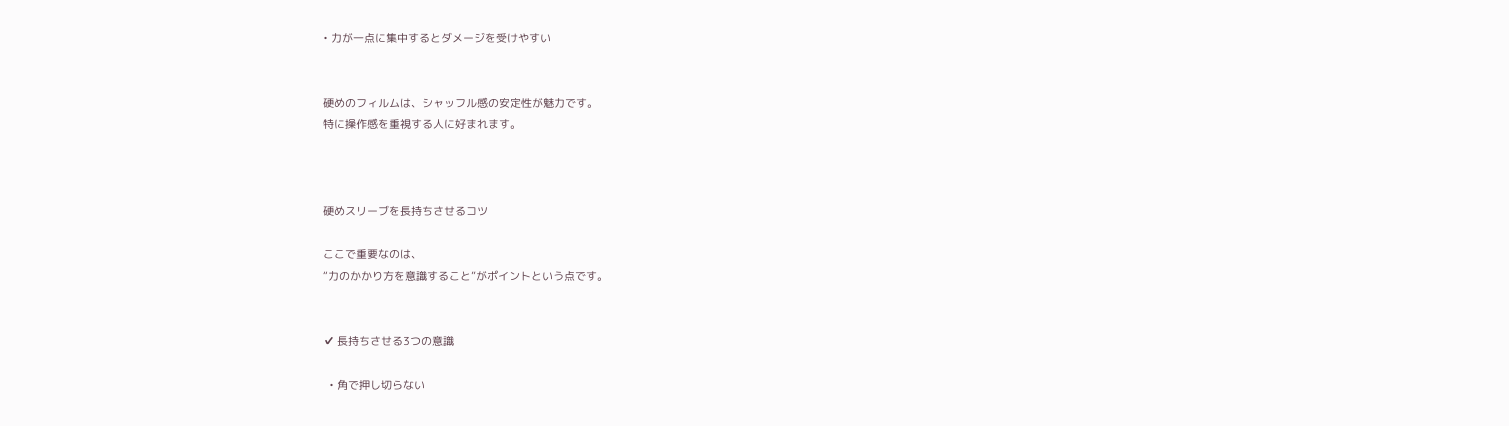• 力が一点に集中するとダメージを受けやすい


硬めのフィルムは、シャッフル感の安定性が魅力です。
特に操作感を重視する人に好まれます。



硬めスリーブを長持ちさせるコツ

ここで重要なのは、
“力のかかり方を意識すること”がポイントという点です。


✔ 長持ちさせる3つの意識

  • 角で押し切らない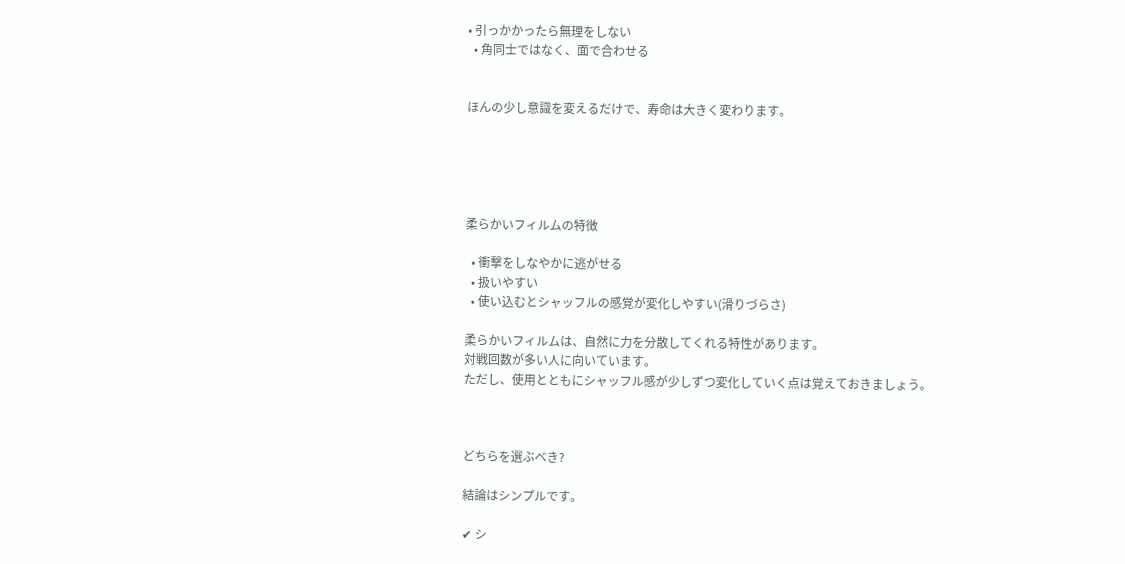• 引っかかったら無理をしない
  • 角同士ではなく、面で合わせる


ほんの少し意識を変えるだけで、寿命は大きく変わります。





柔らかいフィルムの特徴

  • 衝撃をしなやかに逃がせる
  • 扱いやすい
  • 使い込むとシャッフルの感覚が変化しやすい(滑りづらさ)

柔らかいフィルムは、自然に力を分散してくれる特性があります。
対戦回数が多い人に向いています。
ただし、使用とともにシャッフル感が少しずつ変化していく点は覚えておきましょう。



どちらを選ぶべき?

結論はシンプルです。

✔ シ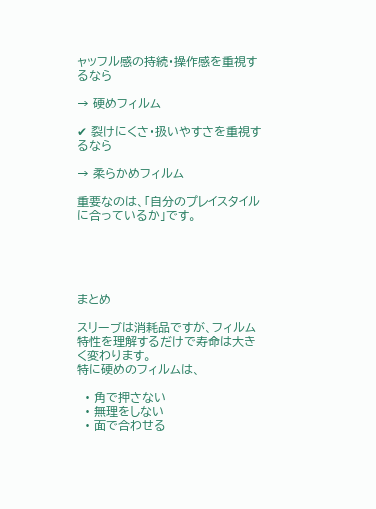ャッフル感の持続・操作感を重視するなら

→ 硬めフィルム

✔ 裂けにくさ・扱いやすさを重視するなら

→ 柔らかめフィルム

重要なのは、「自分のプレイスタイルに合っているか」です。





まとめ

スリーブは消耗品ですが、フィルム特性を理解するだけで寿命は大きく変わります。
特に硬めのフィルムは、

  • 角で押さない
  • 無理をしない
  • 面で合わせる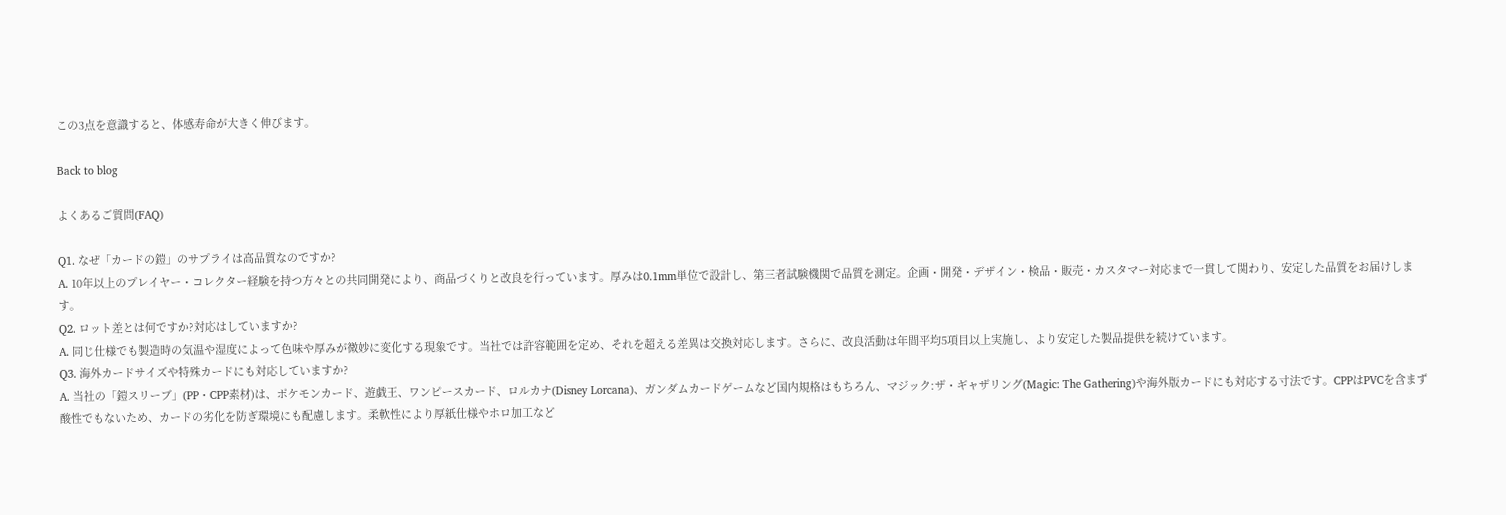この3点を意識すると、体感寿命が大きく伸びます。

Back to blog

よくあるご質問(FAQ)

Q1. なぜ「カードの鎧」のサプライは高品質なのですか?
A. 10年以上のプレイヤー・コレクター経験を持つ方々との共同開発により、商品づくりと改良を行っています。厚みは0.1mm単位で設計し、第三者試験機関で品質を測定。企画・開発・デザイン・検品・販売・カスタマー対応まで一貫して関わり、安定した品質をお届けします。
Q2. ロット差とは何ですか?対応はしていますか?
A. 同じ仕様でも製造時の気温や湿度によって色味や厚みが微妙に変化する現象です。当社では許容範囲を定め、それを超える差異は交換対応します。さらに、改良活動は年間平均5項目以上実施し、より安定した製品提供を続けています。
Q3. 海外カードサイズや特殊カードにも対応していますか?
A. 当社の「鎧スリーブ」(PP・CPP素材)は、ポケモンカード、遊戯王、ワンピースカード、ロルカナ(Disney Lorcana)、ガンダムカードゲームなど国内規格はもちろん、マジック:ザ・ギャザリング(Magic: The Gathering)や海外版カードにも対応する寸法です。CPPはPVCを含まず酸性でもないため、カードの劣化を防ぎ環境にも配慮します。柔軟性により厚紙仕様やホロ加工など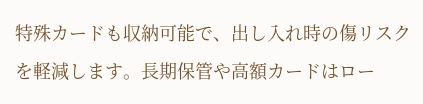特殊カードも収納可能で、出し入れ時の傷リスクを軽減します。長期保管や高額カードはロー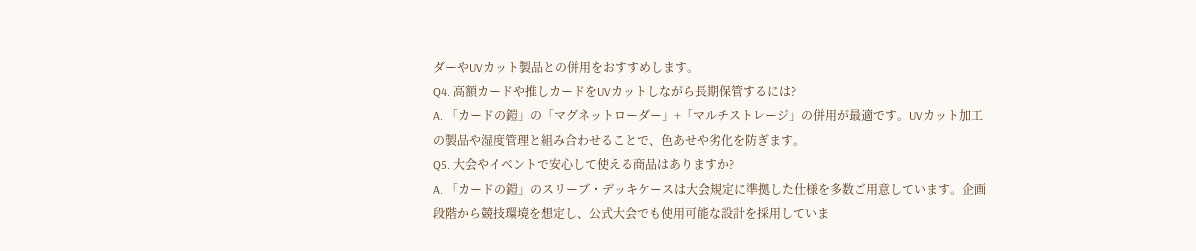ダーやUVカット製品との併用をおすすめします。
Q4. 高額カードや推しカードをUVカットしながら長期保管するには?
A. 「カードの鎧」の「マグネットローダー」+「マルチストレージ」の併用が最適です。UVカット加工の製品や湿度管理と組み合わせることで、色あせや劣化を防ぎます。
Q5. 大会やイベントで安心して使える商品はありますか?
A. 「カードの鎧」のスリーブ・デッキケースは大会規定に準拠した仕様を多数ご用意しています。企画段階から競技環境を想定し、公式大会でも使用可能な設計を採用していま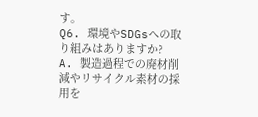す。
Q6. 環境やSDGsへの取り組みはありますか?
A. 製造過程での廃材削減やリサイクル素材の採用を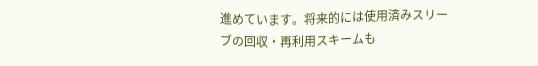進めています。将来的には使用済みスリーブの回収・再利用スキームも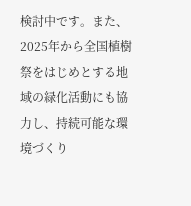検討中です。また、2025年から全国植樹祭をはじめとする地域の緑化活動にも協力し、持続可能な環境づくり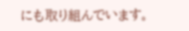にも取り組んでいます。